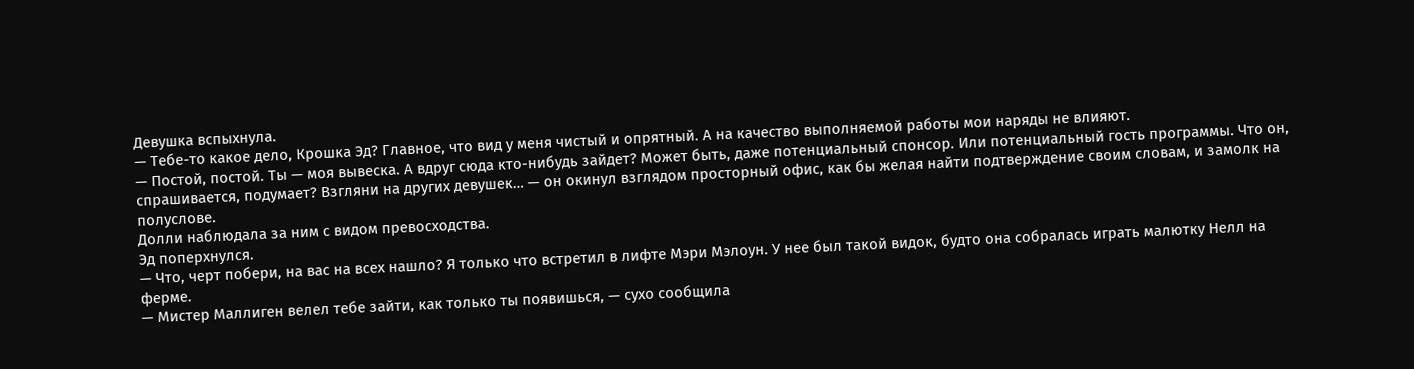Девушка вспыхнула.
— Тебе-то какое дело, Крошка Эд? Главное, что вид у меня чистый и опрятный. А на качество выполняемой работы мои наряды не влияют.
— Постой, постой. Ты — моя вывеска. А вдруг сюда кто-нибудь зайдет? Может быть, даже потенциальный спонсор. Или потенциальный гость программы. Что он, спрашивается, подумает? Взгляни на других девушек… — он окинул взглядом просторный офис, как бы желая найти подтверждение своим словам, и замолк на полуслове.
Долли наблюдала за ним с видом превосходства.
Эд поперхнулся.
— Что, черт побери, на вас на всех нашло? Я только что встретил в лифте Мэри Мэлоун. У нее был такой видок, будто она собралась играть малютку Нелл на ферме.
— Мистер Маллиген велел тебе зайти, как только ты появишься, — сухо сообщила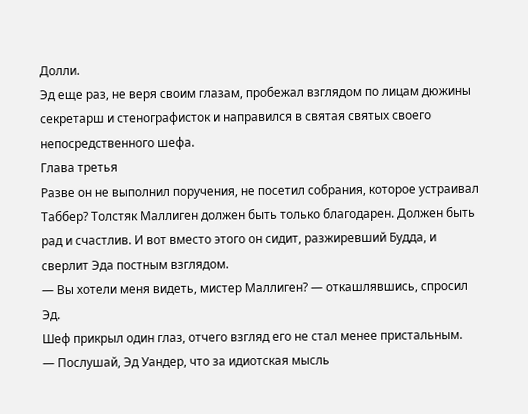Долли.
Эд еще раз, не веря своим глазам, пробежал взглядом по лицам дюжины секретарш и стенографисток и направился в святая святых своего непосредственного шефа.
Глава третья
Разве он не выполнил поручения, не посетил собрания, которое устраивал Таббер? Толстяк Маллиген должен быть только благодарен. Должен быть рад и счастлив. И вот вместо этого он сидит, разжиревший Будда, и сверлит Эда постным взглядом.
— Вы хотели меня видеть, мистер Маллиген? — откашлявшись, спросил Эд.
Шеф прикрыл один глаз, отчего взгляд его не стал менее пристальным.
— Послушай, Эд Уандер, что за идиотская мысль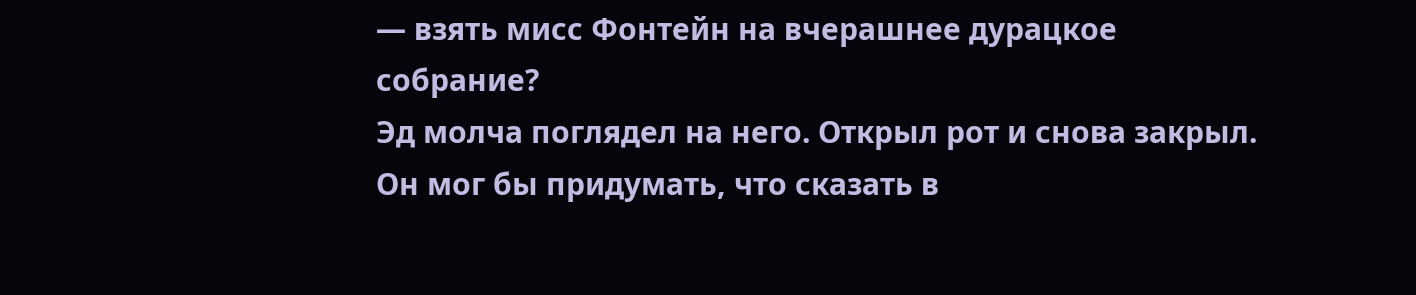— взять мисс Фонтейн на вчерашнее дурацкое собрание?
Эд молча поглядел на него. Открыл рот и снова закрыл. Он мог бы придумать, что сказать в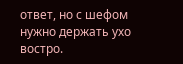ответ, но с шефом нужно держать ухо востро.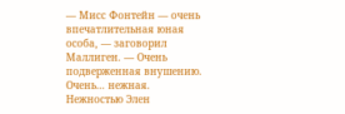— Мисс Фонтейн — очень впечатлительная юная особа, — заговорил Маллиген. — Очень подверженная внушению. Очень… нежная.
Нежностью Элен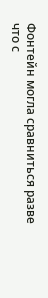Фонтейн могла сравниться разве что с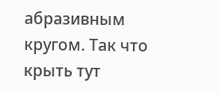абразивным кругом. Так что крыть тут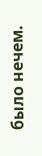было нечем.